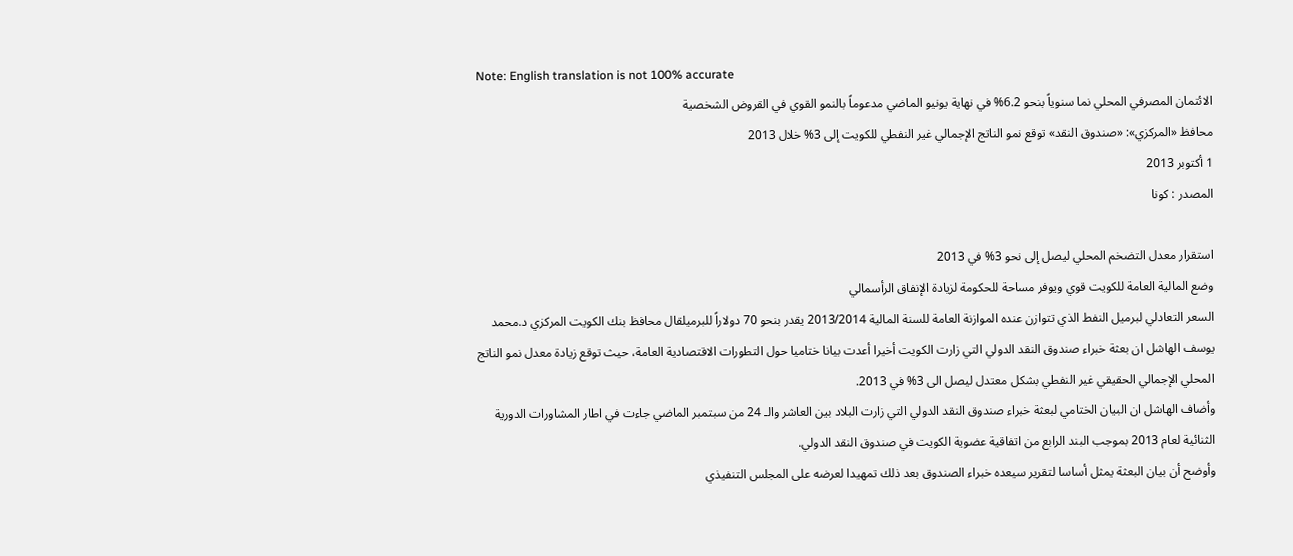Note: English translation is not 100% accurate
الائتمان المصرفي المحلي نما سنوياً بنحو 6.2% في نهاية يونيو الماضي مدعوماً بالنمو القوي في القروض الشخصية
محافظ «المركزي»: «صندوق النقد» توقع نمو الناتج الإجمالي غير النفطي للكويت إلى 3% خلال 2013
1 أكتوبر 2013
المصدر : كونا

استقرار معدل التضخم المحلي ليصل إلى نحو 3% في 2013
وضع المالية العامة للكويت قوي ويوفر مساحة للحكومة لزيادة الإنفاق الرأسمالي
السعر التعادلي لبرميل النفط الذي تتوازن عنده الموازنة العامة للسنة المالية 2013/2014 يقدر بنحو 70 دولاراً للبرميلقال محافظ بنك الكويت المركزي د.محمد يوسف الهاشل ان بعثة خبراء صندوق النقد الدولي التي زارت الكويت أخيرا أعدت بيانا ختاميا حول التطورات الاقتصادية العامة، حيث توقع زيادة معدل نمو الناتج المحلي الإجمالي الحقيقي غير النفطي بشكل معتدل ليصل الى 3% في 2013.
وأضاف الهاشل ان البيان الختامي لبعثة خبراء صندوق النقد الدولي التي زارت البلاد بين العاشر والـ 24 من سبتمبر الماضي جاءت في اطار المشاورات الدورية الثنائية لعام 2013 بموجب البند الرابع من اتفاقية عضوية الكويت في صندوق النقد الدولي.
وأوضح أن بيان البعثة يمثل أساسا لتقرير سيعده خبراء الصندوق بعد ذلك تمهيدا لعرضه على المجلس التنفيذي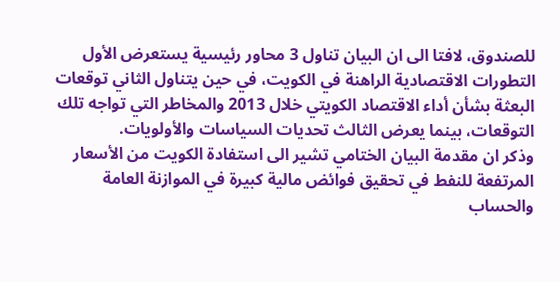للصندوق، لافتا الى ان البيان تناول 3 محاور رئيسية يستعرض الأول التطورات الاقتصادية الراهنة في الكويت، في حين يتناول الثاني توقعات البعثة بشأن أداء الاقتصاد الكويتي خلال 2013 والمخاطر التي تواجه تلك التوقعات، بينما يعرض الثالث تحديات السياسات والأولويات.
وذكر ان مقدمة البيان الختامي تشير الى استفادة الكويت من الأسعار المرتفعة للنفط في تحقيق فوائض مالية كبيرة في الموازنة العامة والحساب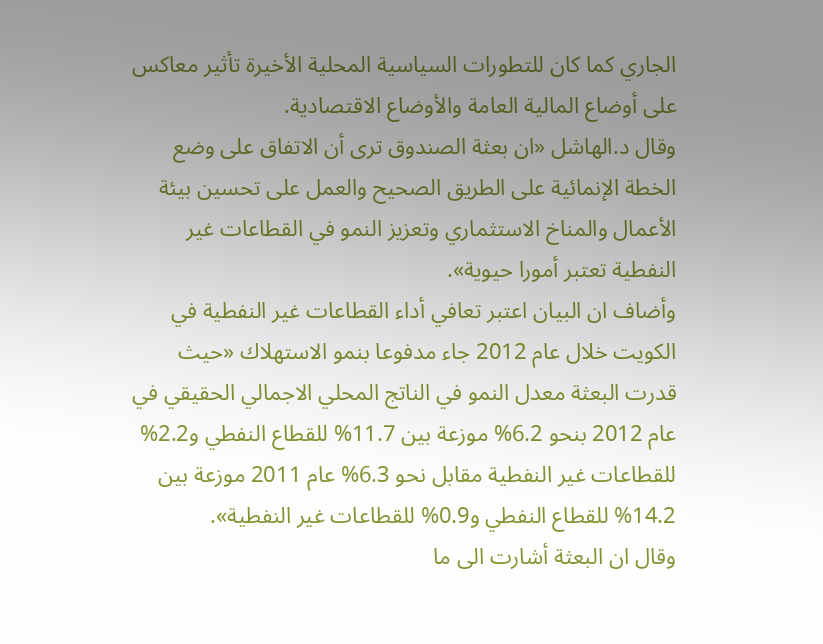الجاري كما كان للتطورات السياسية المحلية الأخيرة تأثير معاكس على أوضاع المالية العامة والأوضاع الاقتصادية.
وقال د.الهاشل «ان بعثة الصندوق ترى أن الاتفاق على وضع الخطة الإنمائية على الطريق الصحيح والعمل على تحسين بيئة الأعمال والمناخ الاستثماري وتعزيز النمو في القطاعات غير النفطية تعتبر أمورا حيوية».
وأضاف ان البيان اعتبر تعافي أداء القطاعات غير النفطية في الكويت خلال عام 2012 جاء مدفوعا بنمو الاستهلاك «حيث قدرت البعثة معدل النمو في الناتج المحلي الاجمالي الحقيقي في عام 2012 بنحو 6.2% موزعة بين 11.7% للقطاع النفطي و2.2% للقطاعات غير النفطية مقابل نحو 6.3% عام 2011 موزعة بين 14.2% للقطاع النفطي و0.9% للقطاعات غير النفطية».
وقال ان البعثة أشارت الى ما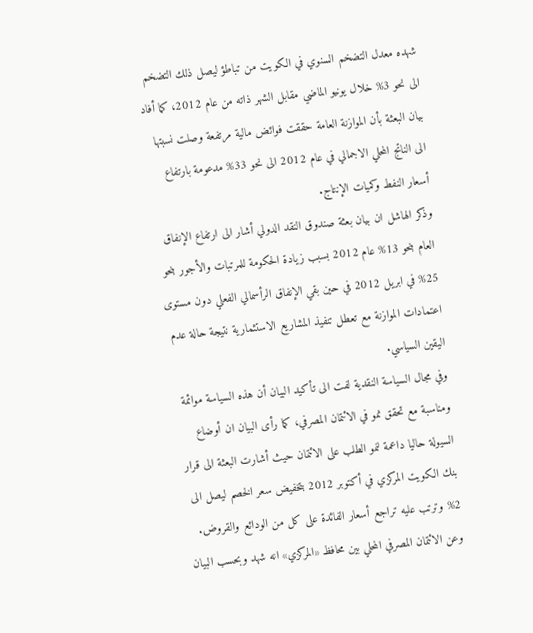شهده معدل التضخم السنوي في الكويت من تباطؤ ليصل ذلك التضخم الى نحو 3% خلال يونيو الماضي مقابل الشهر ذاته من عام 2012، كما أفاد بيان البعثة بأن الموازنة العامة حققت فوائض مالية مرتفعة وصلت نسبتها الى الناتج المحلي الاجمالي في عام 2012 الى نحو 33% مدعومة بارتفاع أسعار النفط وكميات الإنتاج.
وذكر الهاشل ان بيان بعثة صندوق النقد الدولي أشار الى ارتفاع الإنفاق العام بنحو 13% عام 2012 بسبب زيادة الحكومة للمرتبات والأجور بنحو 25% في ابريل 2012 في حين بقي الإنفاق الرأسمالي الفعلي دون مستوى اعتمادات الموازنة مع تعطل تنفيذ المشاريع الاستثمارية نتيجة حالة عدم اليقين السياسي.
وفي مجال السياسة النقدية لفت الى تأكيد البيان أن هذه السياسة موائمة ومناسبة مع تحقق نمو في الائتمان المصرفي، كما رأى البيان ان أوضاع السيولة حاليا داعمة لنمو الطلب على الائتمان حيث أشارت البعثة الى قرار بنك الكويت المركزي في أكتوبر 2012 بتخفيض سعر الخصم ليصل الى 2% وترتب عليه تراجع أسعار الفائدة على كل من الودائع والقروض.
وعن الائتمان المصرفي المحلي بين محافظ «المركزي» انه شهد وبحسب البيان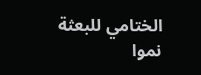الختامي للبعثة نموا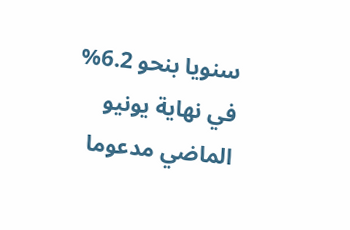سنويا بنحو 6.2% في نهاية يونيو الماضي مدعوما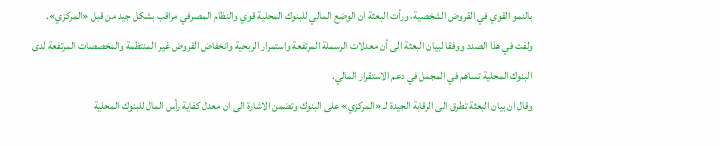بالنمو القوي في القروض الشخصية، ورأت البعثة ان الوضع المالي للبنوك المحلية قوي والنظام المصرفي مراقب بشكل جيد من قبل «المركزي».
ولفت في هذا الصدد ووفقا لبيان البعثة الى أن معدلات الرسملة المرتفعة واستمرار الربحية وانخفاض القروض غير المنتظمة والمخصصات المرتفعة لدى البنوك المحلية تساهم في المجمل في دعم الاستقرار المالي.
وقال ان بيان البعثة تطرق الى الرقابة الجيدة لـ «المركزي» على البنوك وتضمن الاشارة الى ان معدل كفاية رأس المال للبنوك المحلية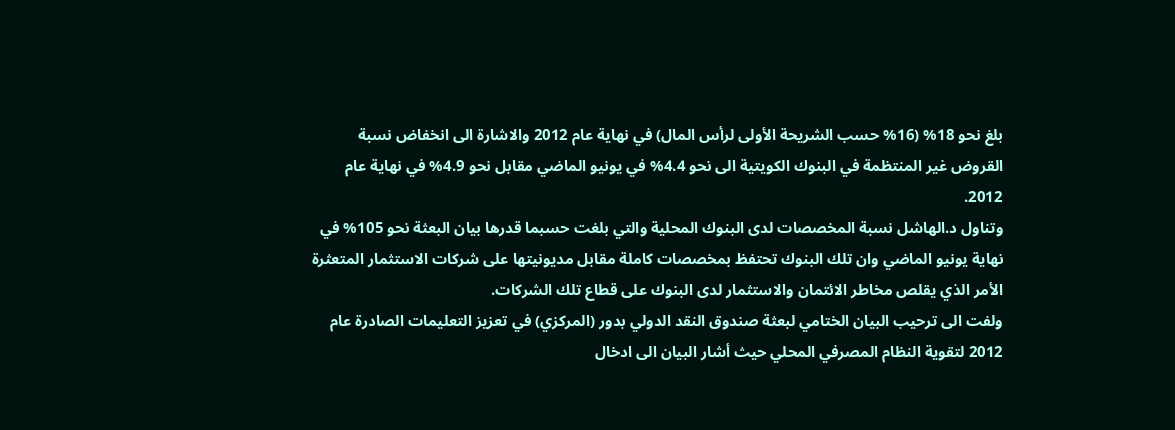بلغ نحو 18% (16% حسب الشريحة الأولى لرأس المال) في نهاية عام 2012 والاشارة الى انخفاض نسبة القروض غير المنتظمة في البنوك الكويتية الى نحو 4.4% في يونيو الماضي مقابل نحو 4.9% في نهاية عام 2012.
وتناول د.الهاشل نسبة المخصصات لدى البنوك المحلية والتي بلغت حسبما قدرها بيان البعثة نحو 105% في نهاية يونيو الماضي وان تلك البنوك تحتفظ بمخصصات كاملة مقابل مديونيتها على شركات الاستثمار المتعثرة الأمر الذي يقلص مخاطر الائتمان والاستثمار لدى البنوك على قطاع تلك الشركات.
ولفت الى ترحيب البيان الختامي لبعثة صندوق النقد الدولي بدور (المركزي) في تعزيز التعليمات الصادرة عام 2012 لتقوية النظام المصرفي المحلي حيث أشار البيان الى ادخال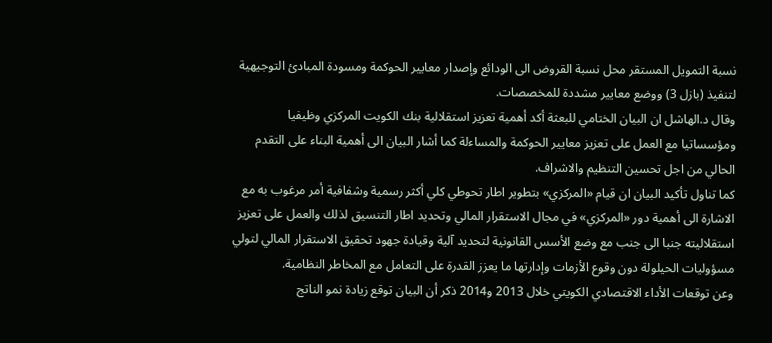نسبة التمويل المستقر محل نسبة القروض الى الودائع وإصدار معايير الحوكمة ومسودة المبادئ التوجيهية لتنفيذ (بازل 3) ووضع معايير مشددة للمخصصات.
وقال د.الهاشل ان البيان الختامي للبعثة أكد أهمية تعزيز استقلالية بنك الكويت المركزي وظيفيا ومؤسساتيا مع العمل على تعزيز معايير الحوكمة والمساءلة كما أشار البيان الى أهمية البناء على التقدم الحالي من اجل تحسين التنظيم والاشراف.
كما تناول تأكيد البيان ان قيام «المركزي» بتطوير اطار تحوطي كلي أكثر رسمية وشفافية أمر مرغوب به مع الاشارة الى أهمية دور «المركزي» في مجال الاستقرار المالي وتحديد اطار التنسيق لذلك والعمل على تعزيز استقلاليته جنبا الى جنب مع وضع الأسس القانونية لتحديد آلية وقيادة جهود تحقيق الاستقرار المالي لتولي مسؤوليات الحيلولة دون وقوع الأزمات وإدارتها ما يعزز القدرة على التعامل مع المخاطر النظامية.
وعن توقعات الأداء الاقتصادي الكويتي خلال 2013 و2014 ذكر أن البيان توقع زيادة نمو الناتج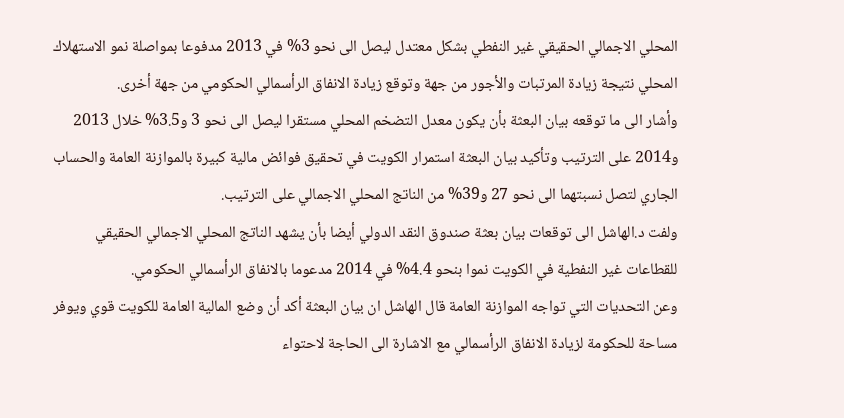المحلي الاجمالي الحقيقي غير النفطي بشكل معتدل ليصل الى نحو 3% في 2013 مدفوعا بمواصلة نمو الاستهلاك المحلي نتيجة زيادة المرتبات والأجور من جهة وتوقع زيادة الانفاق الرأسمالي الحكومي من جهة أخرى.
وأشار الى ما توقعه بيان البعثة بأن يكون معدل التضخم المحلي مستقرا ليصل الى نحو 3 و3.5% خلال 2013 و2014 على الترتيب وتأكيد بيان البعثة استمرار الكويت في تحقيق فوائض مالية كبيرة بالموازنة العامة والحساب الجاري لتصل نسبتهما الى نحو 27 و39% من الناتج المحلي الاجمالي على الترتيب.
ولفت د.الهاشل الى توقعات بيان بعثة صندوق النقد الدولي أيضا بأن يشهد الناتج المحلي الاجمالي الحقيقي للقطاعات غير النفطية في الكويت نموا بنحو 4.4% في 2014 مدعوما بالانفاق الرأسمالي الحكومي.
وعن التحديات التي تواجه الموازنة العامة قال الهاشل ان بيان البعثة أكد أن وضع المالية العامة للكويت قوي ويوفر مساحة للحكومة لزيادة الانفاق الرأسمالي مع الاشارة الى الحاجة لاحتواء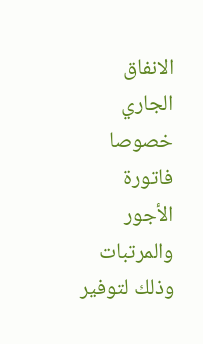الانفاق الجاري خصوصا فاتورة الأجور والمرتبات وذلك لتوفير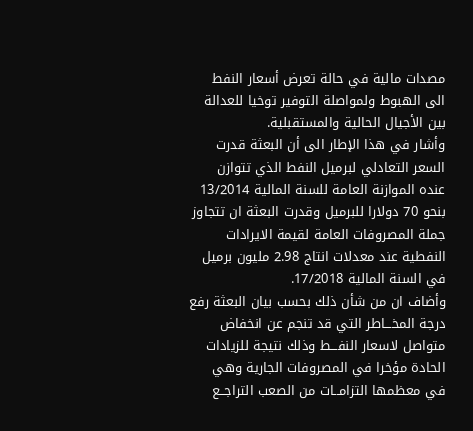مصدات مالية في حالة تعرض أسعار النفط الى الهبوط ولمواصلة التوفير توخيا للعدالة بين الأجيال الحالية والمستقبلية.
وأشار في هذا الإطار الى أن البعثة قدرت السعر التعادلي لبرميل النفط الذي تتوازن عنده الموازنة العامة للسنة المالية 13/2014 بنحو 70 دولارا للبرميل وقدرت البعثة ان تتجاوز جملة المصروفات العامة لقيمة الايرادات النفطية عند معدلات انتاج 2.98 مليون برميل في السنة المالية 17/2018.
وأضاف ان من شأن ذلك بحسب بيان البعثة رفع درجة المخـــاطر التي قد تنجم عن انخفاض متواصل لاسعار النفـــط وذلك نتيجة للزيادات الحادة مؤخرا في المصروفات الجارية وهي في معظمها التزامــات من الصعب التراجــع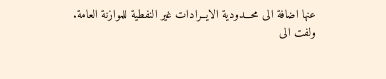عنها اضافة الى محـــدودية الايــرادات غير النفطية للموازنة العامة.
ولفت الى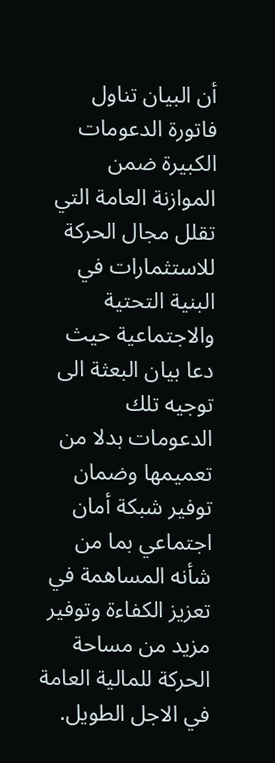أن البيان تناول فاتورة الدعومات الكبيرة ضمن الموازنة العامة التي تقلل مجال الحركة للاستثمارات في البنية التحتية والاجتماعية حيث دعا بيان البعثة الى توجيه تلك الدعومات بدلا من تعميمها وضمان توفير شبكة أمان اجتماعي بما من شأنه المساهمة في تعزيز الكفاءة وتوفير مزيد من مساحة الحركة للمالية العامة في الاجل الطويل.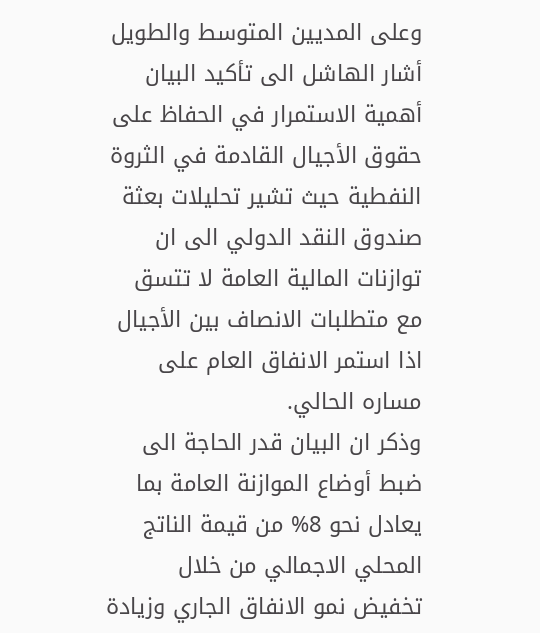وعلى المديين المتوسط والطويل أشار الهاشل الى تأكيد البيان أهمية الاستمرار في الحفاظ على حقوق الأجيال القادمة في الثروة النفطية حيث تشير تحليلات بعثة صندوق النقد الدولي الى ان توازنات المالية العامة لا تتسق مع متطلبات الانصاف بين الأجيال اذا استمر الانفاق العام على مساره الحالي.
وذكر ان البيان قدر الحاجة الى ضبط أوضاع الموازنة العامة بما يعادل نحو 8% من قيمة الناتج المحلي الاجمالي من خلال تخفيض نمو الانفاق الجاري وزيادة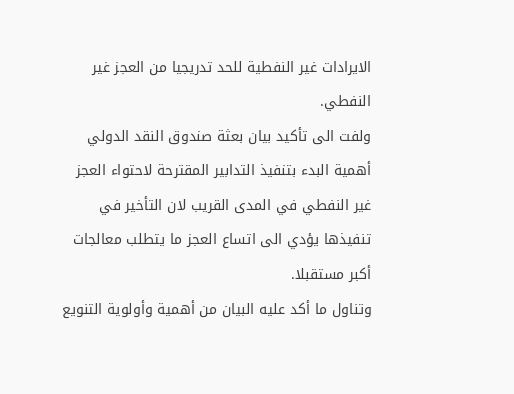الايرادات غير النفطية للحد تدريجيا من العجز غير النفطي.
ولفت الى تأكيد بيان بعثة صندوق النقد الدولي أهمية البدء بتنفيذ التدابير المقترحة لاحتواء العجز غير النفطي في المدى القريب لان التأخير في تنفيذها يؤدي الى اتساع العجز ما يتطلب معالجات أكبر مستقبلا.
وتناول ما أكد عليه البيان من أهمية وأولوية التنويع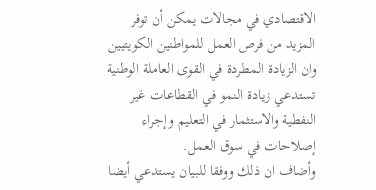الاقتصادي في مجالات يمكن أن توفر المزيد من فرص العمل للمواطنين الكويتيين وان الزيادة المطردة في القوى العاملة الوطنية تستدعي زيادة النمو في القطاعات غير النفطية والاستثمار في التعليم وإجراء إصلاحات في سوق العمل.
وأضاف ان ذلك ووفقا للبيان يستدعي أيضا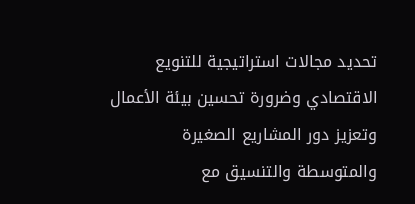تحديد مجالات استراتيجية للتنويع الاقتصادي وضرورة تحسين بيئة الأعمال وتعزيز دور المشاريع الصغيرة والمتوسطة والتنسيق مع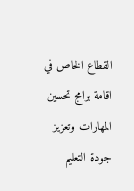القطاع الخاص في اقامة برامج تحسين المهارات وتعزيز جودة التعليم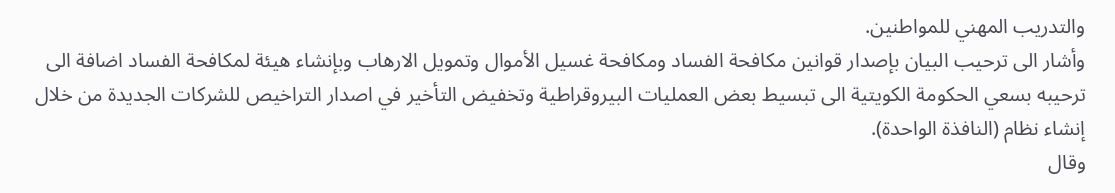والتدريب المهني للمواطنين.
وأشار الى ترحيب البيان بإصدار قوانين مكافحة الفساد ومكافحة غسيل الأموال وتمويل الارهاب وبإنشاء هيئة لمكافحة الفساد اضافة الى ترحيبه بسعي الحكومة الكويتية الى تبسيط بعض العمليات البيروقراطية وتخفيض التأخير في اصدار التراخيص للشركات الجديدة من خلال إنشاء نظام (النافذة الواحدة).
وقال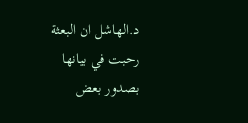د.الهاشل ان البعثة رحبت في بيانها بصدور بعض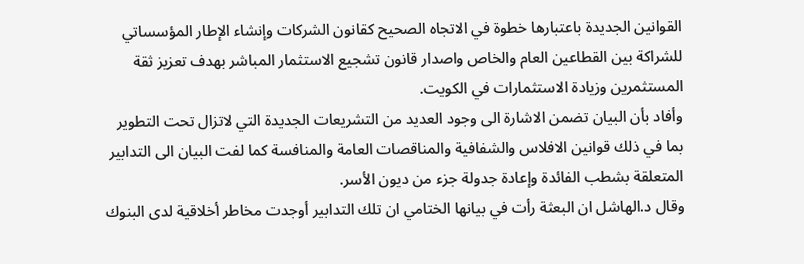القوانين الجديدة باعتبارها خطوة في الاتجاه الصحيح كقانون الشركات وإنشاء الإطار المؤسساتي للشراكة بين القطاعين العام والخاص واصدار قانون تشجيع الاستثمار المباشر بهدف تعزيز ثقة المستثمرين وزيادة الاستثمارات في الكويت.
وأفاد بأن البيان تضمن الاشارة الى وجود العديد من التشريعات الجديدة التي لاتزال تحت التطوير بما في ذلك قوانين الافلاس والشفافية والمناقصات العامة والمنافسة كما لفت البيان الى التدابير المتعلقة بشطب الفائدة وإعادة جدولة جزء من ديون الأسر.
وقال د.الهاشل ان البعثة رأت في بيانها الختامي ان تلك التدابير أوجدت مخاطر أخلاقية لدى البنوك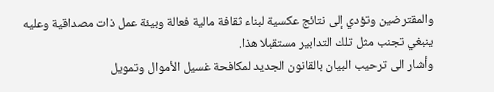والمقترضين وتؤدي إلى نتائج عكسية لبناء ثقافة مالية فعالة وبيئة عمل ذات مصداقية وعليه ينبغي تجنب مثل تلك التدابير مستقبلا هذا.
وأشار الى ترحيب البيان بالقانون الجديد لمكافحة غسيل الأموال وتمويل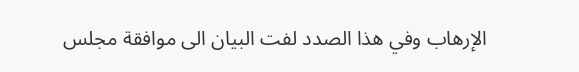الإرهاب وفي هذا الصدد لفت البيان الى موافقة مجلس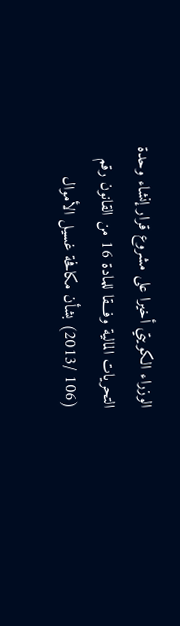الوزراء الكويتي أخيرا على مشروع قرار إنشاء وحدة التحريات المالية وفـــقا للمادة 16 من القانون رقم (106 /2013) بشأن مكافحة غسيل الأموال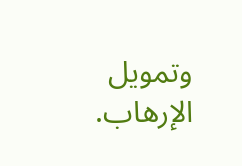وتمويل الإرهاب.